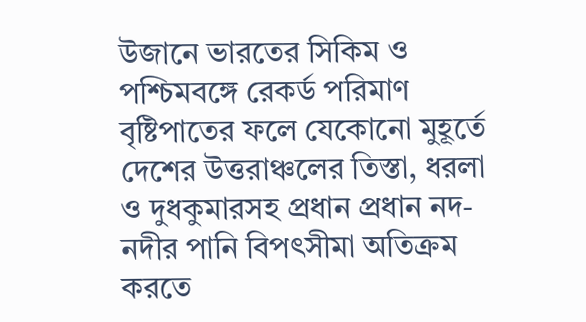উজানে ভারতের সিকিম ও পশ্চিমবঙ্গে রেকর্ড পরিমাণ বৃষ্টিপাতের ফলে যেকোনো মুহূর্তে দেশের উত্তরাঞ্চলের তিস্তা, ধরলা ও দুধকুমারসহ প্রধান প্রধান নদ-নদীর পানি বিপৎসীমা অতিক্রম করতে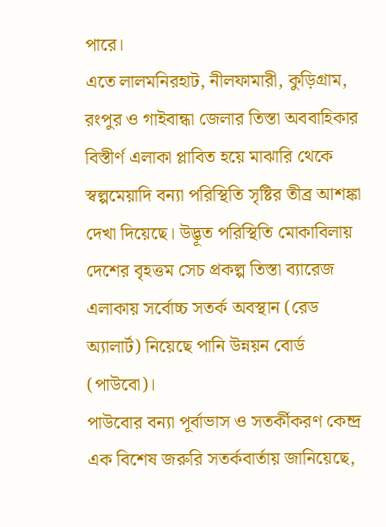পারে।
এতে লালমনিরহাট, নীলফামারী, কুড়িগ্রাম, রংপুর ও গাইবান্ধা জেলার তিস্তা অববাহিকার বিস্তীর্ণ এলাকা প্লাবিত হয়ে মাঝারি থেকে স্বল্পমেয়াদি বন্যা পরিস্থিতি সৃষ্টির তীব্র আশঙ্কা দেখা দিয়েছে। উদ্ভূত পরিস্থিতি মোকাবিলায় দেশের বৃহত্তম সেচ প্রকল্প তিস্তা ব্যারেজ এলাকায় সর্বোচ্চ সতর্ক অবস্থান (রেড অ্যালার্ট) নিয়েছে পানি উন্নয়ন বোর্ড (পাউবো)।
পাউবোর বন্যা পূর্বাভাস ও সতর্কীকরণ কেন্দ্র এক বিশেষ জরুরি সতর্কবার্তায় জানিয়েছে,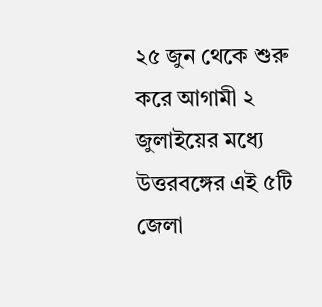২৫ জুন থেকে শুরু করে আগামী ২ জুলাইয়ের মধ্যে উত্তরবঙ্গের এই ৫টি জেলা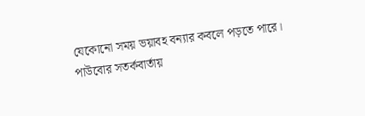যেকোনো সময় ভয়াবহ বন্যার কবলে পড়তে পারে।
পাউবোর সতর্কবার্তায়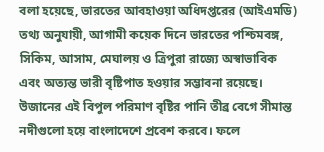বলা হয়েছে, ভারতের আবহাওয়া অধিদপ্তরের (আইএমডি) তথ্য অনুযায়ী, আগামী কয়েক দিনে ভারতের পশ্চিমবঙ্গ, সিকিম, আসাম, মেঘালয় ও ত্রিপুরা রাজ্যে অস্বাভাবিক এবং অত্যন্ত ভারী বৃষ্টিপাত হওয়ার সম্ভাবনা রয়েছে। উজানের এই বিপুল পরিমাণ বৃষ্টির পানি তীব্র বেগে সীমান্ত নদীগুলো হয়ে বাংলাদেশে প্রবেশ করবে। ফলে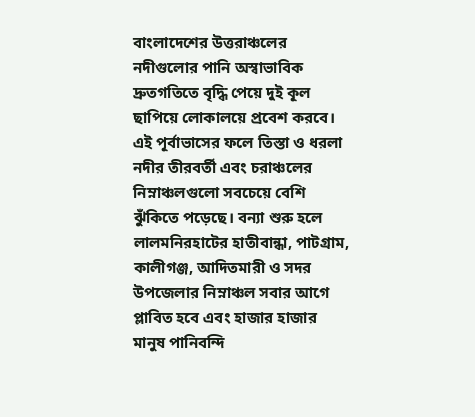বাংলাদেশের উত্তরাঞ্চলের নদীগুলোর পানি অস্বাভাবিক দ্রুতগতিতে বৃদ্ধি পেয়ে দুই কূল ছাপিয়ে লোকালয়ে প্রবেশ করবে।
এই পূর্বাভাসের ফলে তিস্তা ও ধরলা নদীর তীরবর্তী এবং চরাঞ্চলের নিম্নাঞ্চলগুলো সবচেয়ে বেশি ঝুঁকিতে পড়েছে। বন্যা শুরু হলে লালমনিরহাটের হাতীবান্ধা, পাটগ্রাম, কালীগঞ্জ, আদিতমারী ও সদর উপজেলার নিম্নাঞ্চল সবার আগে প্লাবিত হবে এবং হাজার হাজার মানুষ পানিবন্দি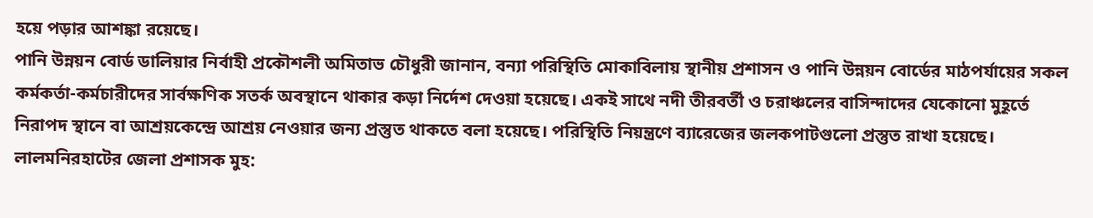হয়ে পড়ার আশঙ্কা রয়েছে।
পানি উন্নয়ন বোর্ড ডালিয়ার নির্বাহী প্রকৌশলী অমিতাভ চৌধুরী জানান, বন্যা পরিস্থিতি মোকাবিলায় স্থানীয় প্রশাসন ও পানি উন্নয়ন বোর্ডের মাঠপর্যায়ের সকল কর্মকর্তা-কর্মচারীদের সার্বক্ষণিক সতর্ক অবস্থানে থাকার কড়া নির্দেশ দেওয়া হয়েছে। একই সাথে নদী তীরবর্তী ও চরাঞ্চলের বাসিন্দাদের যেকোনো মুহূর্তে নিরাপদ স্থানে বা আশ্রয়কেন্দ্রে আশ্রয় নেওয়ার জন্য প্রস্তুত থাকতে বলা হয়েছে। পরিস্থিতি নিয়ন্ত্রণে ব্যারেজের জলকপাটগুলো প্রস্তুত রাখা হয়েছে।
লালমনিরহাটের জেলা প্রশাসক মুহ: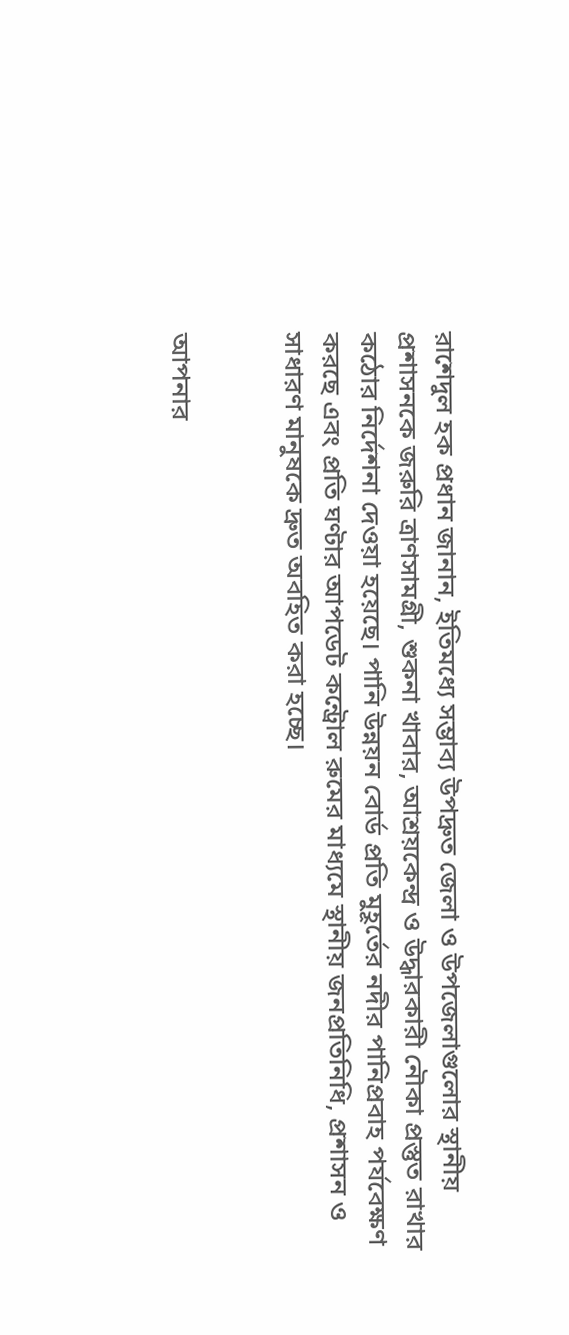রাশেদুল হক প্রধান জানান, ইতিমধ্যে সম্ভাব্য উপদ্রুত জেলা ও উপজেলাগুলোর স্থানীয় প্রশাসনকে জরুরি ত্রাণসামগ্রী, শুকনা খাবার, আশ্রয়কেন্দ্র ও উদ্ধারকারী নৌকা প্রস্তুত রাখার কঠোর নির্দেশনা দেওয়া হয়েছে। পানি উন্নয়ন বোর্ড প্রতি মুহূর্তের নদীর পানিপ্রবাহ পর্যবেক্ষণ করছে এবং প্রতি ঘণ্টার আপডেট কন্ট্রোল রুমের মাধ্যমে স্থানীয় জনপ্রতিনিধি, প্রশাসন ও সাধারণ মানুষকে দ্রুত অবহিত করা হচ্ছে।


আপনার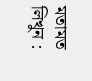মতামত লিখুন :